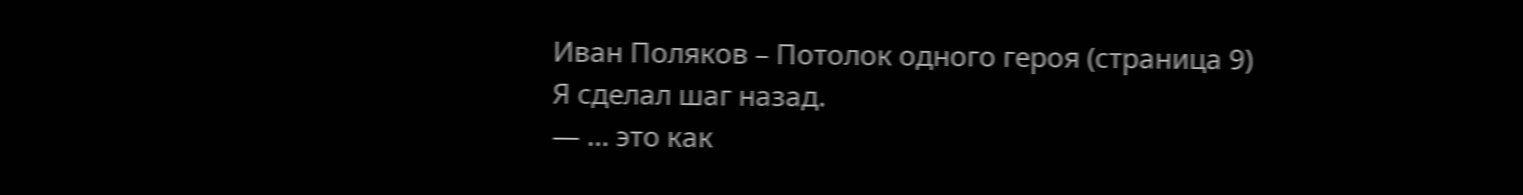Иван Поляков – Потолок одного героя (страница 9)
Я сделал шаг назад.
— … это как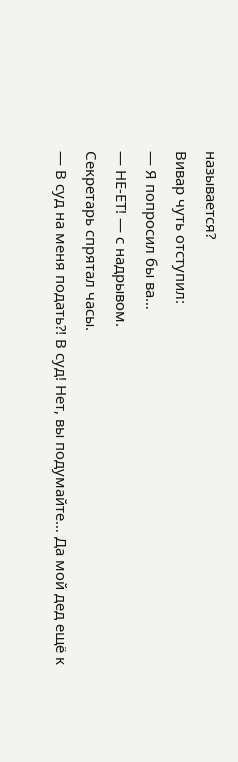называется?
Вивар чуть отступил:
— Я попросил бы ва…
— НЕ-ЕТ! — с надрывом.
Секретарь спрятал часы.
— В суд на меня подать⁈ В суд! Нет, вы подумайте… Да мой дед ещё к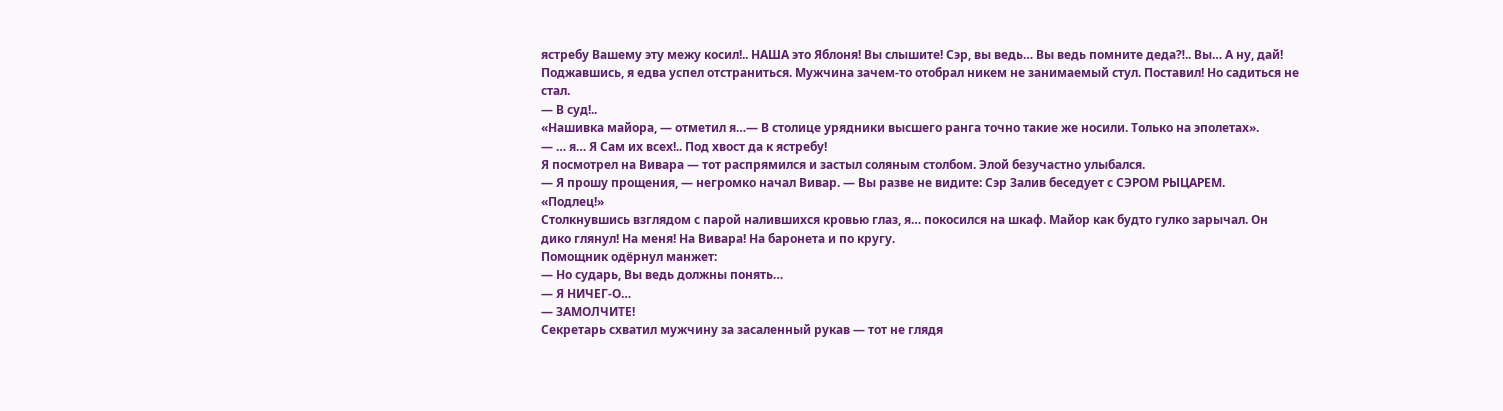ястребу Вашему эту межу косил!.. НАША это Яблоня! Вы слышите! Сэр, вы ведь… Вы ведь помните деда⁈.. Вы… А ну, дай!
Поджавшись, я едва успел отстраниться. Мужчина зачем-то отобрал никем не занимаемый стул. Поставил! Но садиться не стал.
— В суд!..
«Нашивка майора, — отметил я…— В столице урядники высшего ранга точно такие же носили. Только на эполетах».
— … я… Я Сам их всех!.. Под хвост да к ястребу!
Я посмотрел на Вивара — тот распрямился и застыл соляным столбом. Элой безучастно улыбался.
— Я прошу прощения, — негромко начал Вивар. — Вы разве не видите: Сэр Залив беседует с СЭРОМ РЫЦАРЕМ.
«Подлец!»
Столкнувшись взглядом с парой налившихся кровью глаз, я… покосился на шкаф. Майор как будто гулко зарычал. Он дико глянул! На меня! На Вивара! На баронета и по кругу.
Помощник одёрнул манжет:
— Но сударь, Вы ведь должны понять…
— Я НИЧЕГ-О…
— ЗАМОЛЧИТЕ!
Секретарь схватил мужчину за засаленный рукав — тот не глядя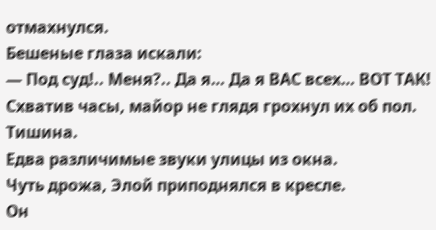отмахнулся.
Бешеные глаза искали:
— Под суд!.. Меня?.. Да я… Да я ВАС всех… ВОТ ТАК!
Схватив часы, майор не глядя грохнул их об пол.
Тишина.
Едва различимые звуки улицы из окна.
Чуть дрожа, Элой приподнялся в кресле.
Он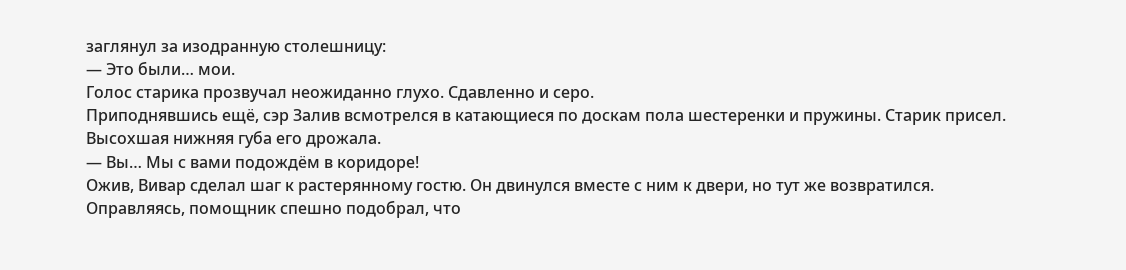заглянул за изодранную столешницу:
— Это были… мои.
Голос старика прозвучал неожиданно глухо. Сдавленно и серо.
Приподнявшись ещё, сэр Залив всмотрелся в катающиеся по доскам пола шестеренки и пружины. Старик присел. Высохшая нижняя губа его дрожала.
— Вы… Мы с вами подождём в коридоре!
Ожив, Вивар сделал шаг к растерянному гостю. Он двинулся вместе с ним к двери, но тут же возвратился. Оправляясь, помощник спешно подобрал, что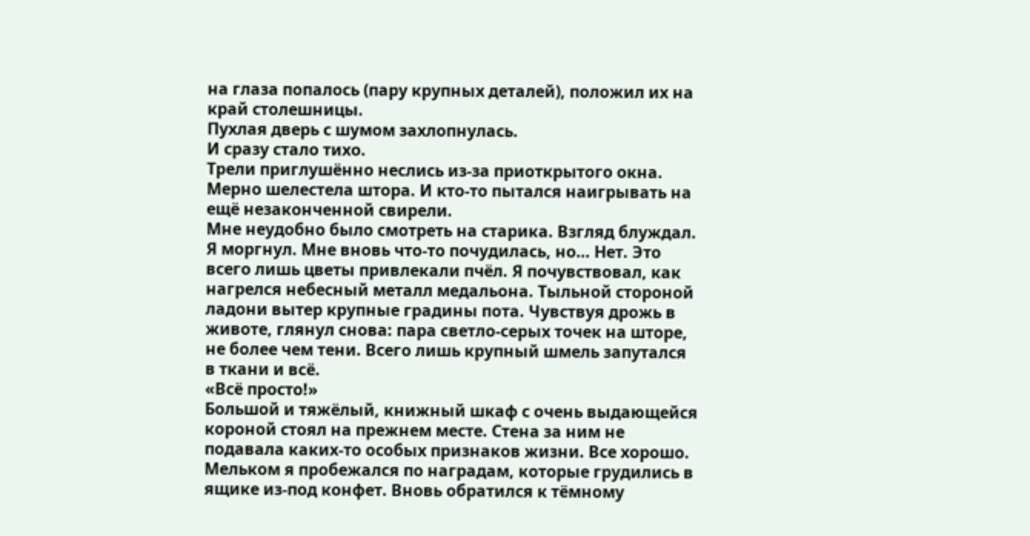на глаза попалось (пару крупных деталей), положил их на край столешницы.
Пухлая дверь с шумом захлопнулась.
И сразу стало тихо.
Трели приглушённо неслись из-за приоткрытого окна. Мерно шелестела штора. И кто-то пытался наигрывать на ещё незаконченной свирели.
Мне неудобно было смотреть на старика. Взгляд блуждал.
Я моргнул. Мне вновь что-то почудилась, но… Нет. Это всего лишь цветы привлекали пчёл. Я почувствовал, как нагрелся небесный металл медальона. Тыльной стороной ладони вытер крупные градины пота. Чувствуя дрожь в животе, глянул снова: пара светло-серых точек на шторе, не более чем тени. Всего лишь крупный шмель запутался в ткани и всё.
«Всё просто!»
Большой и тяжёлый, книжный шкаф с очень выдающейся короной стоял на прежнем месте. Стена за ним не подавала каких-то особых признаков жизни. Все хорошо.
Мельком я пробежался по наградам, которые грудились в ящике из-под конфет. Вновь обратился к тёмному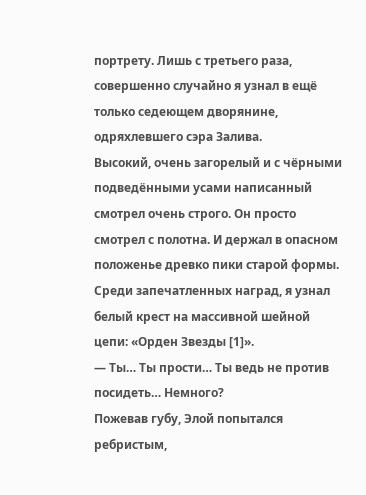портрету. Лишь с третьего раза, совершенно случайно я узнал в ещё только седеющем дворянине, одряхлевшего сэра Залива.
Высокий, очень загорелый и с чёрными подведёнными усами написанный смотрел очень строго. Он просто смотрел с полотна. И держал в опасном положенье древко пики старой формы.
Среди запечатленных наград, я узнал белый крест на массивной шейной цепи: «Орден Звезды [1]».
— Ты… Ты прости… Ты ведь не против посидеть… Немного?
Пожевав губу, Элой попытался ребристым,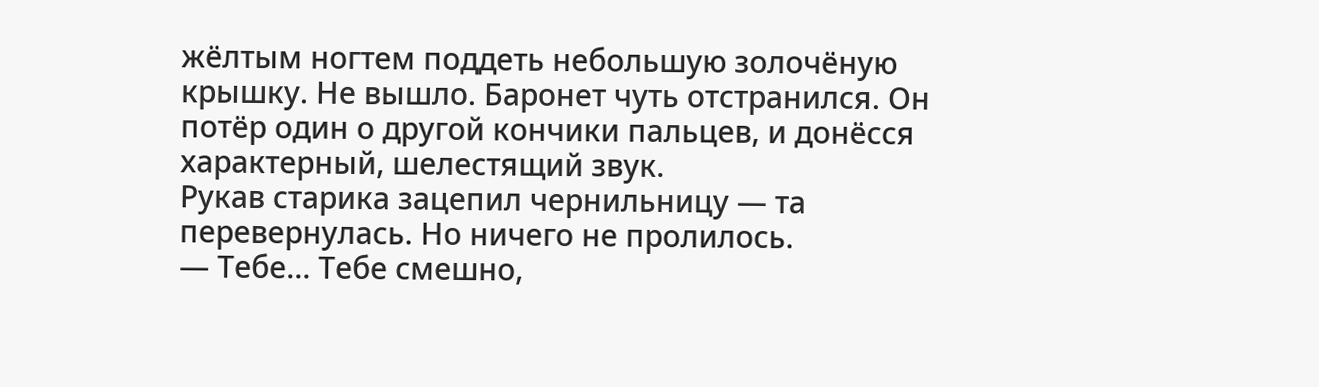жёлтым ногтем поддеть небольшую золочёную крышку. Не вышло. Баронет чуть отстранился. Он потёр один о другой кончики пальцев, и донёсся характерный, шелестящий звук.
Рукав старика зацепил чернильницу — та перевернулась. Но ничего не пролилось.
— Тебе… Тебе смешно,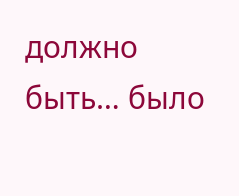должно быть… было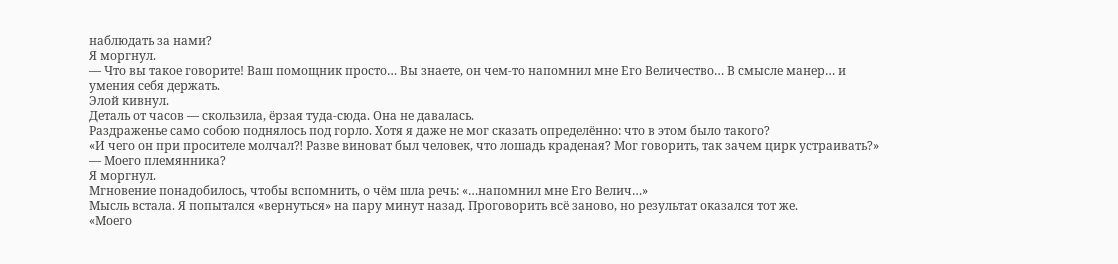наблюдать за нами?
Я моргнул.
— Что вы такое говорите! Ваш помощник просто… Вы знаете, он чем-то напомнил мне Его Величество… В смысле манер… и умения себя держать.
Элой кивнул.
Деталь от часов — скользила, ёрзая туда-сюда. Она не давалась.
Раздраженье само собою поднялось под горло. Хотя я даже не мог сказать определённо: что в этом было такого?
«И чего он при просителе молчал⁈ Разве виноват был человек, что лошадь краденая? Мог говорить, так зачем цирк устраивать?»
— Моего племянника?
Я моргнул.
Мгновение понадобилось, чтобы вспомнить, о чём шла речь: «…напомнил мне Его Велич…»
Мысль встала. Я попытался «вернуться» на пару минут назад. Проговорить всё заново, но результат оказался тот же.
«Моего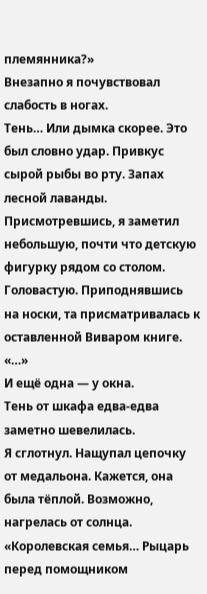племянника?»
Внезапно я почувствовал слабость в ногах.
Тень… Или дымка скорее. Это был словно удар. Привкус сырой рыбы во рту. Запах лесной лаванды. Присмотревшись, я заметил небольшую, почти что детскую фигурку рядом со столом. Головастую. Приподнявшись на носки, та присматривалась к оставленной Виваром книге.
«…»
И ещё одна — у окна.
Тень от шкафа едва-едва заметно шевелилась.
Я сглотнул. Нащупал цепочку от медальона. Кажется, она была тёплой. Возможно, нагрелась от солнца.
«Королевская семья… Рыцарь перед помощником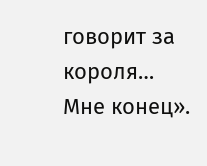говорит за короля… Мне конец».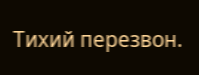Тихий перезвон.